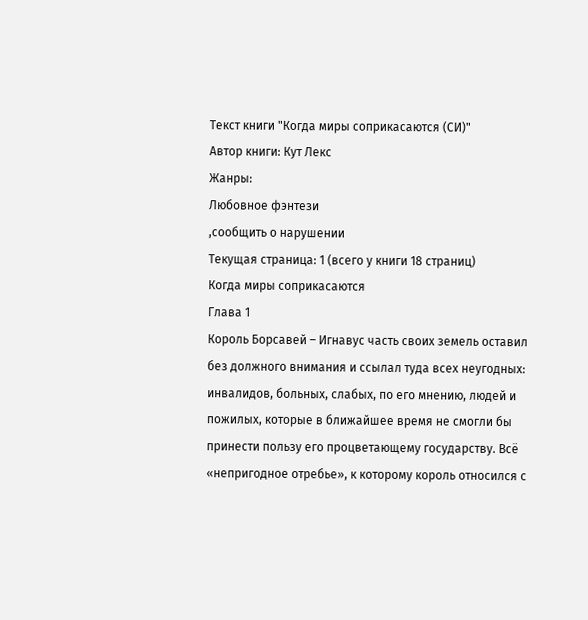Текст книги "Когда миры соприкасаются (СИ)"
Автор книги: Кут Лекс
Жанры:
Любовное фэнтези
,сообщить о нарушении
Текущая страница: 1 (всего у книги 18 страниц)
Когда миры соприкасаются
Глава 1
Король Борсавей – Игнавус часть своих земель оставил без должного внимания и ссылал туда всех неугодных: инвалидов, больных, слабых, по его мнению, людей и пожилых, которые в ближайшее время не смогли бы принести пользу его процветающему государству. Всё «непригодное отребье», к которому король относился с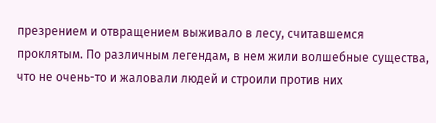презрением и отвращением выживало в лесу, считавшемся проклятым. По различным легендам, в нем жили волшебные существа, что не очень-то и жаловали людей и строили против них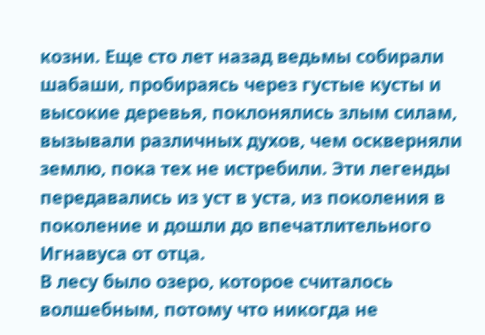козни. Еще сто лет назад ведьмы собирали шабаши, пробираясь через густые кусты и высокие деревья, поклонялись злым силам, вызывали различных духов, чем оскверняли землю, пока тех не истребили. Эти легенды передавались из уст в уста, из поколения в поколение и дошли до впечатлительного Игнавуса от отца.
В лесу было озеро, которое считалось волшебным, потому что никогда не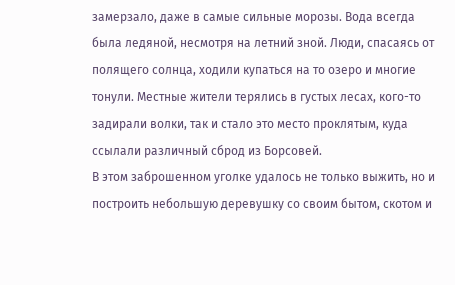замерзало, даже в самые сильные морозы. Вода всегда была ледяной, несмотря на летний зной. Люди, спасаясь от полящего солнца, ходили купаться на то озеро и многие тонули. Местные жители терялись в густых лесах, кого-то задирали волки, так и стало это место проклятым, куда ссылали различный сброд из Борсовей.
В этом заброшенном уголке удалось не только выжить, но и построить небольшую деревушку со своим бытом, скотом и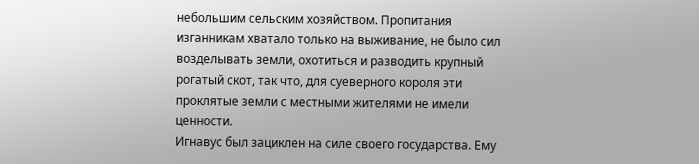небольшим сельским хозяйством. Пропитания изганникам хватало только на выживание, не было сил возделывать земли, охотиться и разводить крупный рогатый скот, так что, для суеверного короля эти проклятые земли с местными жителями не имели ценности.
Игнавус был зациклен на силе своего государства. Ему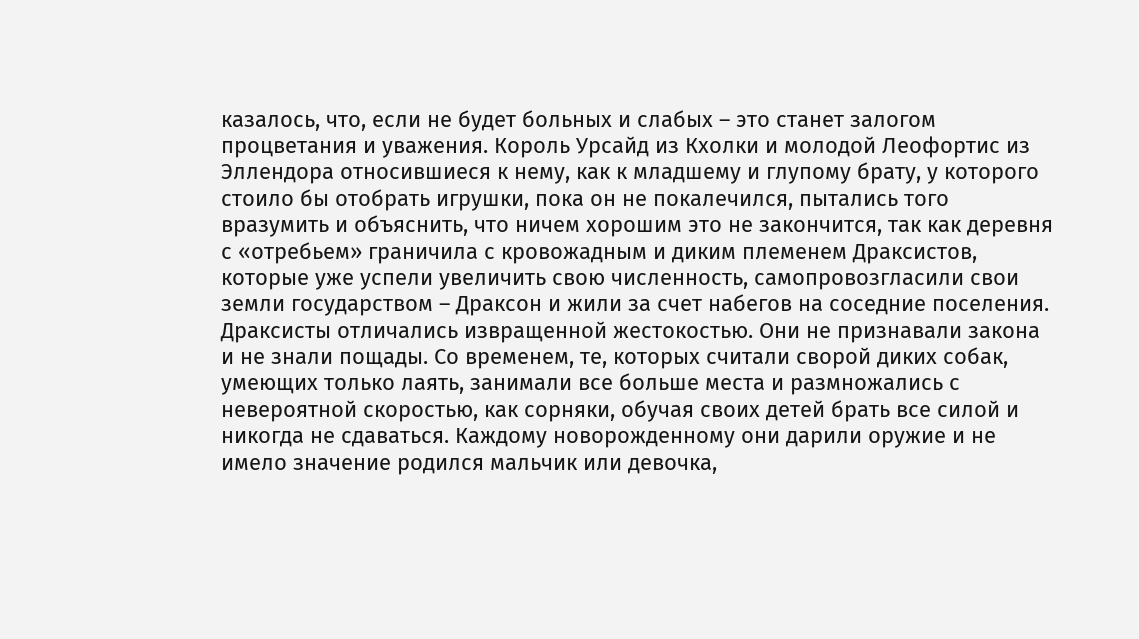казалось, что, если не будет больных и слабых – это станет залогом процветания и уважения. Король Урсайд из Кхолки и молодой Леофортис из Эллендора относившиеся к нему, как к младшему и глупому брату, у которого стоило бы отобрать игрушки, пока он не покалечился, пытались того вразумить и объяснить, что ничем хорошим это не закончится, так как деревня с «отребьем» граничила с кровожадным и диким племенем Драксистов, которые уже успели увеличить свою численность, самопровозгласили свои земли государством – Драксон и жили за счет набегов на соседние поселения. Драксисты отличались извращенной жестокостью. Они не признавали закона и не знали пощады. Со временем, те, которых считали сворой диких собак, умеющих только лаять, занимали все больше места и размножались с невероятной скоростью, как сорняки, обучая своих детей брать все силой и никогда не сдаваться. Каждому новорожденному они дарили оружие и не имело значение родился мальчик или девочка,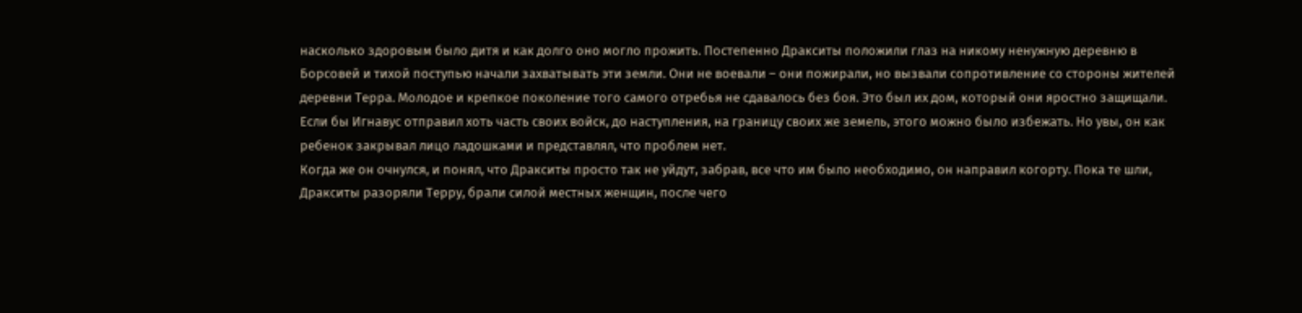насколько здоровым было дитя и как долго оно могло прожить. Постепенно Дракситы положили глаз на никому ненужную деревню в Борсовей и тихой поступью начали захватывать эти земли. Они не воевали – они пожирали, но вызвали сопротивление со стороны жителей деревни Терра. Молодое и крепкое поколение того самого отребья не сдавалось без боя. Это был их дом, который они яростно защищали. Если бы Игнавус отправил хоть часть своих войск, до наступления, на границу своих же земель, этого можно было избежать. Но увы, он как ребенок закрывал лицо ладошками и представлял, что проблем нет.
Когда же он очнулся, и понял, что Дракситы просто так не уйдут, забрав, все что им было необходимо, он направил когорту. Пока те шли, Дракситы разоряли Терру, брали силой местных женщин, после чего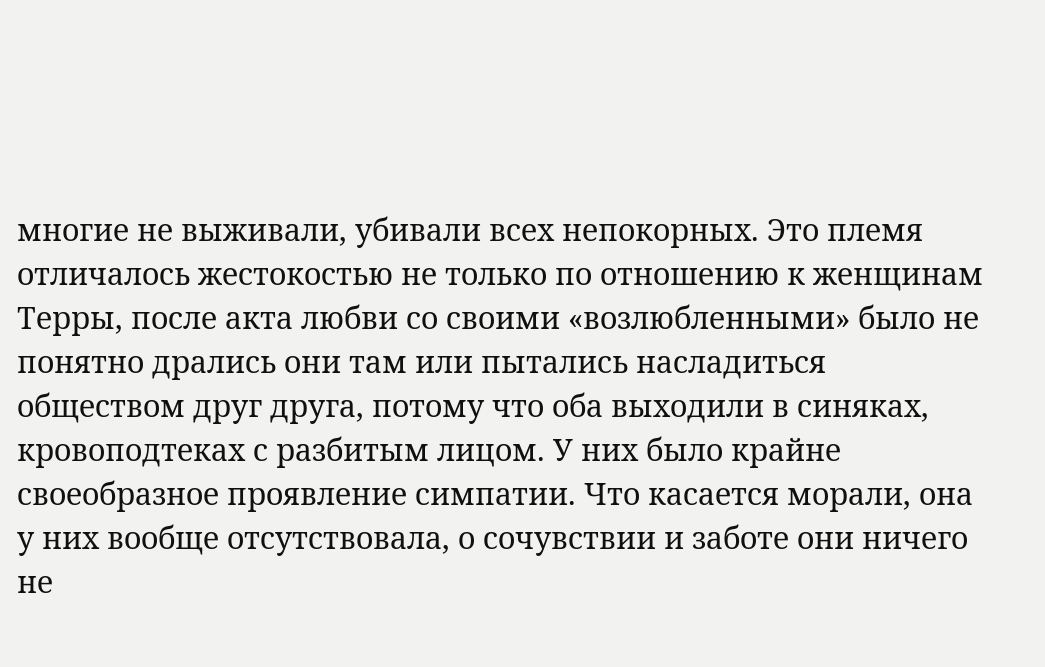многие не выживали, убивали всех непокорных. Это племя отличалось жестокостью не только по отношению к женщинам Терры, после акта любви со своими «возлюбленными» было не понятно дрались они там или пытались насладиться обществом друг друга, потому что оба выходили в синяках, кровоподтеках с разбитым лицом. У них было крайне своеобразное проявление симпатии. Что касается морали, она у них вообще отсутствовала, о сочувствии и заботе они ничего не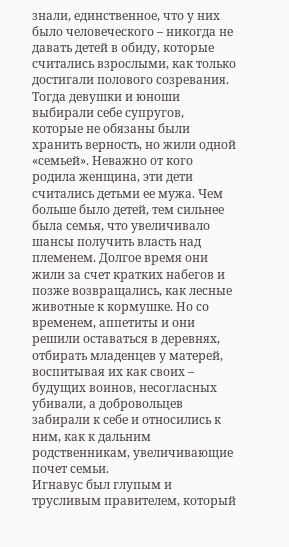знали, единственное, что у них было человеческого – никогда не давать детей в обиду, которые считались взрослыми, как только достигали полового созревания. Тогда девушки и юноши выбирали себе супругов, которые не обязаны были хранить верность, но жили одной «семьей». Неважно от кого родила женщина, эти дети считались детьми ее мужа. Чем больше было детей, тем сильнее была семья, что увеличивало шансы получить власть над племенем. Долгое время они жили за счет кратких набегов и позже возвращались, как лесные животные к кормушке. Но со временем, аппетиты и они решили оставаться в деревнях, отбирать младенцев у матерей, воспитывая их как своих – будущих воинов, несогласных убивали, а добровольцев забирали к себе и относились к ним, как к дальним родственникам, увеличивающие почет семьи.
Игнавус был глупым и трусливым правителем, который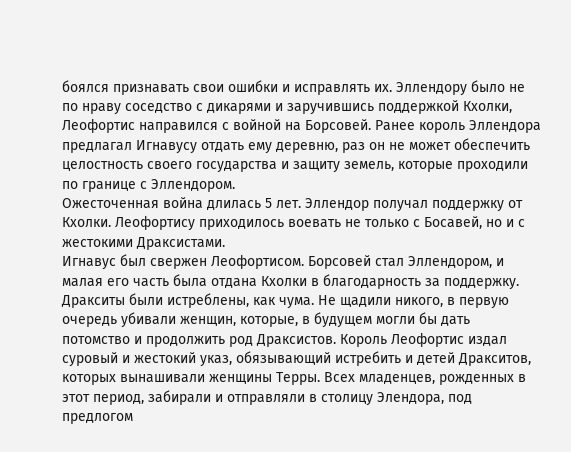боялся признавать свои ошибки и исправлять их. Эллендору было не по нраву соседство с дикарями и заручившись поддержкой Кхолки, Леофортис направился с войной на Борсовей. Ранее король Эллендора предлагал Игнавусу отдать ему деревню, раз он не может обеспечить целостность своего государства и защиту земель, которые проходили по границе с Эллендором.
Ожесточенная война длилась 5 лет. Эллендор получал поддержку от Кхолки. Леофортису приходилось воевать не только с Босавей, но и с жестокими Драксистами.
Игнавус был свержен Леофортисом. Борсовей стал Эллендором, и малая его часть была отдана Кхолки в благодарность за поддержку. Дракситы были истреблены, как чума. Не щадили никого, в первую очередь убивали женщин, которые, в будущем могли бы дать потомство и продолжить род Драксистов. Король Леофортис издал суровый и жестокий указ, обязывающий истребить и детей Дракситов, которых вынашивали женщины Терры. Всех младенцев, рожденных в этот период, забирали и отправляли в столицу Элендора, под предлогом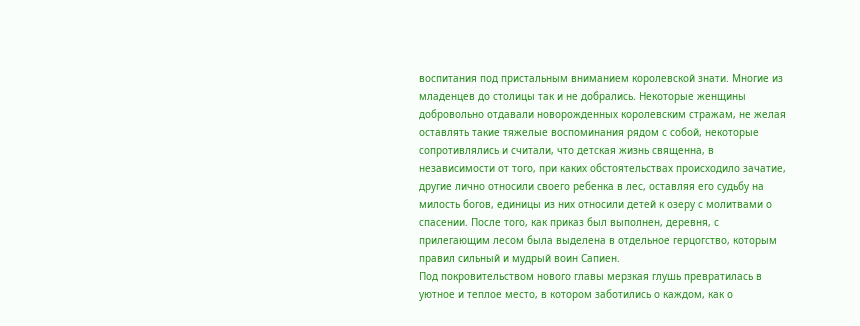воспитания под пристальным вниманием королевской знати. Многие из младенцев до столицы так и не добрались. Некоторые женщины добровольно отдавали новорожденных королевским стражам, не желая оставлять такие тяжелые воспоминания рядом с собой, некоторые сопротивлялись и считали, что детская жизнь священна, в независимости от того, при каких обстоятельствах происходило зачатие, другие лично относили своего ребенка в лес, оставляя его судьбу на милость богов, единицы из них относили детей к озеру с молитвами о спасении. После того, как приказ был выполнен, деревня, с прилегающим лесом была выделена в отдельное герцогство, которым правил сильный и мудрый воин Сапиен.
Под покровительством нового главы мерзкая глушь превратилась в уютное и теплое место, в котором заботились о каждом, как о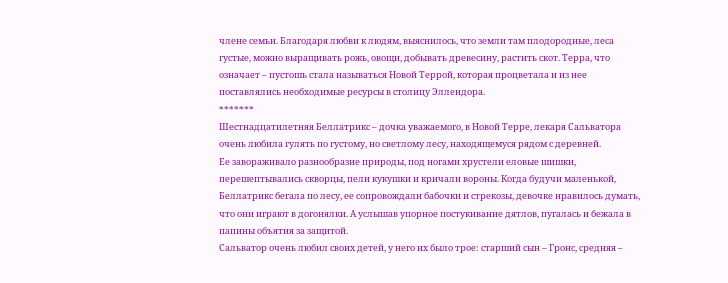члене семьи. Благодаря любви к людям, выяснилось, что земли там плодородные, леса густые, можно выращивать рожь, овощи, добывать древесину, растить скот. Терра, что означает – пустошь стала называться Новой Террой, которая процветала и из нее поставлялись необходимые ресурсы в столицу Эллендора.
*******
Шестнадцатилетняя Беллатрикс – дочка уважаемого, в Новой Терре, лекаря Сальватора очень любила гулять по густому, но светлому лесу, находящемуся рядом с деревней.
Ее завораживало разнообразие природы, под ногами хрустели еловые шишки, перешептывались скворцы, пели кукушки и кричали вороны. Когда будучи маленькой, Беллатрикс бегала по лесу, ее сопровождали бабочки и стрекозы, девочке нравилось думать, что они играют в догонялки. А услышав упорное постукивание дятлов, пугалась и бежала в папины объятия за защитой.
Сальватор очень любил своих детей, у него их было трое: старший сын – Гронс, средняя –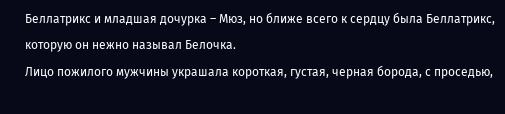Беллатрикс и младшая дочурка – Мюз, но ближе всего к сердцу была Беллатрикс, которую он нежно называл Белочка.
Лицо пожилого мужчины украшала короткая, густая, черная борода, с проседью,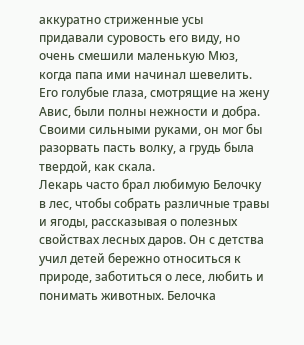аккуратно стриженные усы придавали суровость его виду, но очень смешили маленькую Мюз, когда папа ими начинал шевелить. Его голубые глаза, смотрящие на жену Авис, были полны нежности и добра. Своими сильными руками, он мог бы разорвать пасть волку, а грудь была твердой, как скала.
Лекарь часто брал любимую Белочку в лес, чтобы собрать различные травы и ягоды, рассказывая о полезных свойствах лесных даров. Он с детства учил детей бережно относиться к природе, заботиться о лесе, любить и понимать животных. Белочка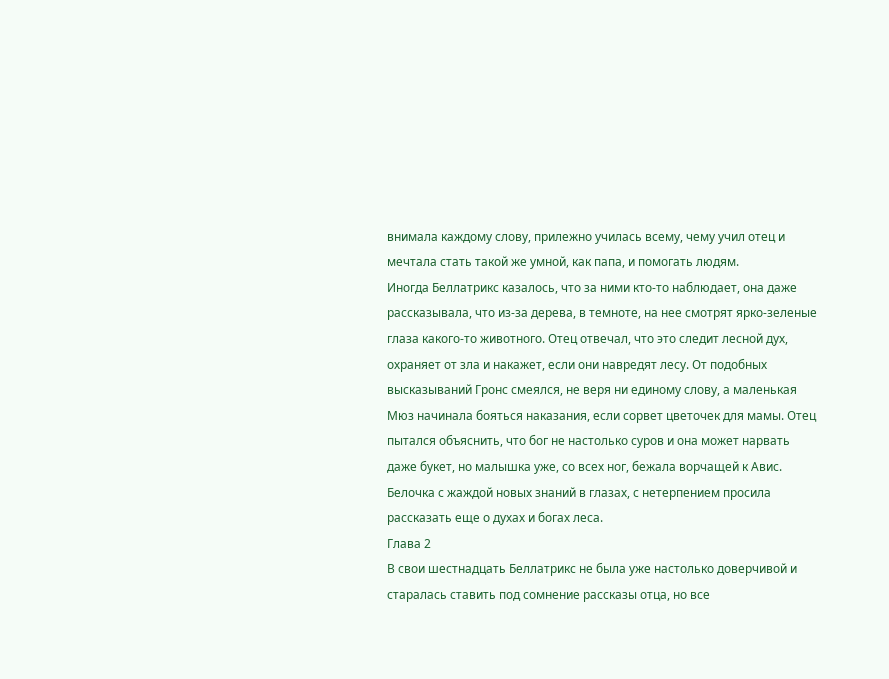внимала каждому слову, прилежно училась всему, чему учил отец и мечтала стать такой же умной, как папа, и помогать людям.
Иногда Беллатрикс казалось, что за ними кто-то наблюдает, она даже рассказывала, что из-за дерева, в темноте, на нее смотрят ярко-зеленые глаза какого-то животного. Отец отвечал, что это следит лесной дух, охраняет от зла и накажет, если они навредят лесу. От подобных высказываний Гронс смеялся, не веря ни единому слову, а маленькая Мюз начинала бояться наказания, если сорвет цветочек для мамы. Отец пытался объяснить, что бог не настолько суров и она может нарвать даже букет, но малышка уже, со всех ног, бежала ворчащей к Авис. Белочка с жаждой новых знаний в глазах, с нетерпением просила рассказать еще о духах и богах леса.
Глава 2
В свои шестнадцать Беллатрикс не была уже настолько доверчивой и старалась ставить под сомнение рассказы отца, но все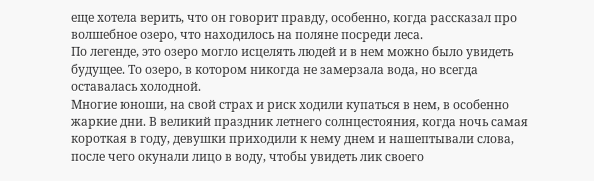еще хотела верить, что он говорит правду, особенно, когда рассказал про волшебное озеро, что находилось на поляне посреди леса.
По легенде, это озеро могло исцелять людей и в нем можно было увидеть будущее. То озеро, в котором никогда не замерзала вода, но всегда оставалась холодной.
Многие юноши, на свой страх и риск ходили купаться в нем, в особенно жаркие дни. В великий праздник летнего солнцестояния, когда ночь самая короткая в году, девушки приходили к нему днем и нашептывали слова, после чего окунали лицо в воду, чтобы увидеть лик своего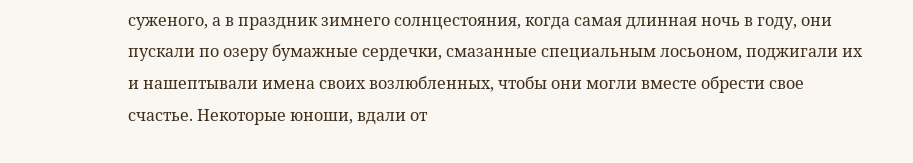суженого, а в праздник зимнего солнцестояния, когда самая длинная ночь в году, они пускали по озеру бумажные сердечки, смазанные специальным лосьоном, поджигали их и нашептывали имена своих возлюбленных, чтобы они могли вместе обрести свое счастье. Некоторые юноши, вдали от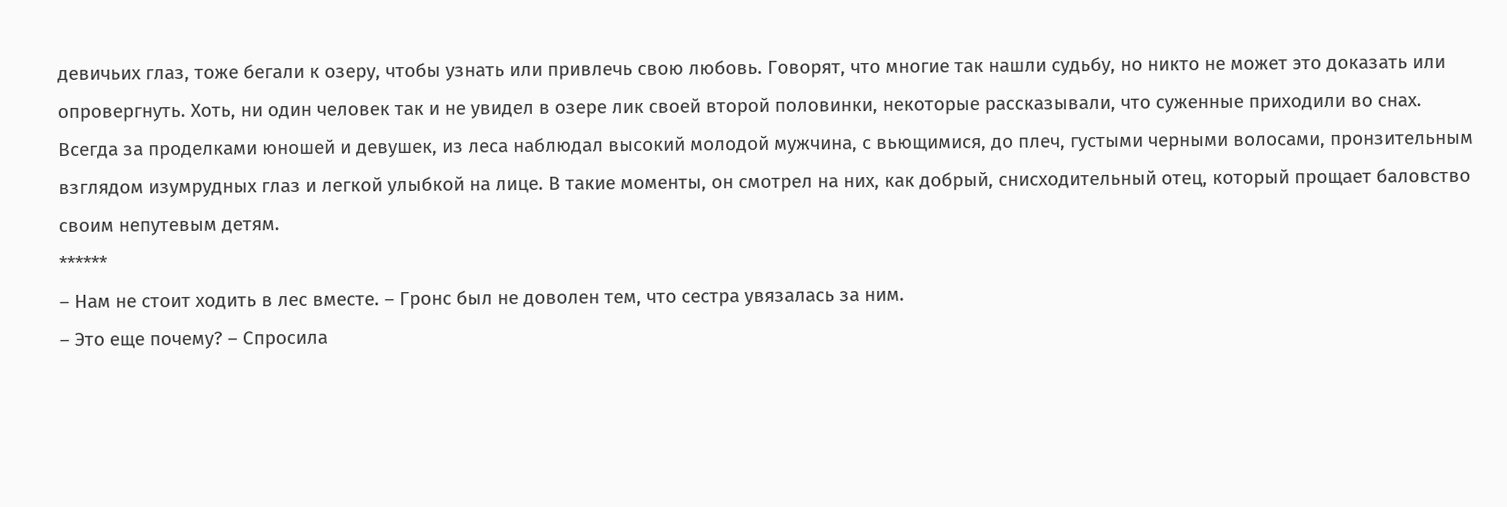девичьих глаз, тоже бегали к озеру, чтобы узнать или привлечь свою любовь. Говорят, что многие так нашли судьбу, но никто не может это доказать или опровергнуть. Хоть, ни один человек так и не увидел в озере лик своей второй половинки, некоторые рассказывали, что суженные приходили во снах.
Всегда за проделками юношей и девушек, из леса наблюдал высокий молодой мужчина, с вьющимися, до плеч, густыми черными волосами, пронзительным взглядом изумрудных глаз и легкой улыбкой на лице. В такие моменты, он смотрел на них, как добрый, снисходительный отец, который прощает баловство своим непутевым детям.
******
– Нам не стоит ходить в лес вместе. – Гронс был не доволен тем, что сестра увязалась за ним.
– Это еще почему? – Спросила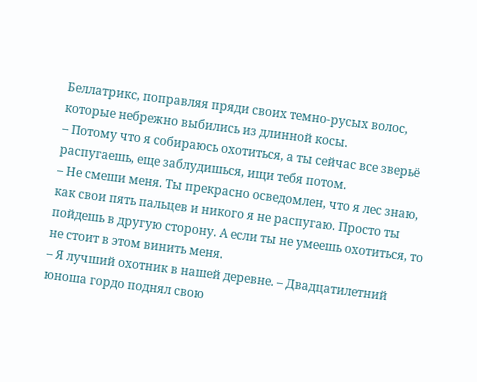Беллатрикс, поправляя пряди своих темно-русых волос, которые небрежно выбились из длинной косы.
– Потому что я собираюсь охотиться, а ты сейчас все зверьё распугаешь, еще заблудишься, ищи тебя потом.
– Не смеши меня. Ты прекрасно осведомлен, что я лес знаю, как свои пять пальцев и никого я не распугаю. Просто ты пойдешь в другую сторону. А если ты не умеешь охотиться, то не стоит в этом винить меня.
– Я лучший охотник в нашей деревне. – Двадцатилетний юноша гордо поднял свою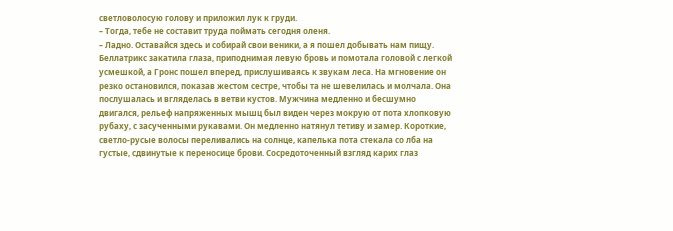светловолосую голову и приложил лук к груди.
– Тогда, тебе не составит труда поймать сегодня оленя.
– Ладно. Оставайся здесь и собирай свои веники, а я пошел добывать нам пищу.
Беллатрикс закатила глаза, приподнимая левую бровь и помотала головой с легкой усмешкой, а Гронс пошел вперед, прислушиваясь к звукам леса. На мгновение он резко остановился, показав жестом сестре, чтобы та не шевелилась и молчала. Она послушалась и вгляделась в ветви кустов. Мужчина медленно и бесшумно двигался, рельеф напряженных мышц был виден через мокрую от пота хлопковую рубаху, с засученными рукавами. Он медленно натянул тетиву и замер. Короткие, светло-русые волосы переливались на солнце, капелька пота стекала со лба на густые, сдвинутые к переносице брови. Сосредоточенный взгляд карих глаз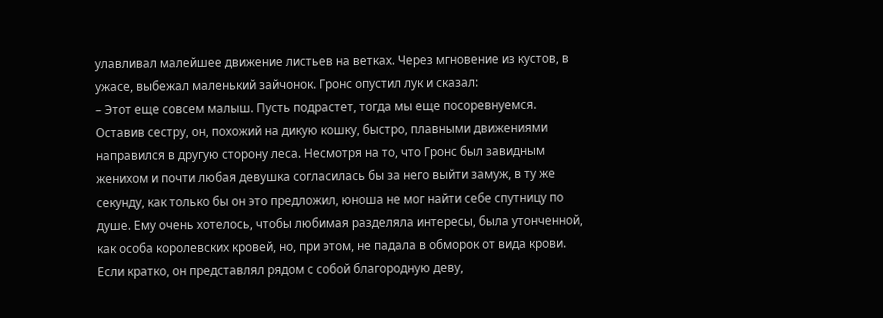улавливал малейшее движение листьев на ветках. Через мгновение из кустов, в ужасе, выбежал маленький зайчонок. Гронс опустил лук и сказал:
– Этот еще совсем малыш. Пусть подрастет, тогда мы еще посоревнуемся.
Оставив сестру, он, похожий на дикую кошку, быстро, плавными движениями направился в другую сторону леса. Несмотря на то, что Гронс был завидным женихом и почти любая девушка согласилась бы за него выйти замуж, в ту же секунду, как только бы он это предложил, юноша не мог найти себе спутницу по душе. Ему очень хотелось, чтобы любимая разделяла интересы, была утонченной, как особа королевских кровей, но, при этом, не падала в обморок от вида крови. Если кратко, он представлял рядом с собой благородную деву,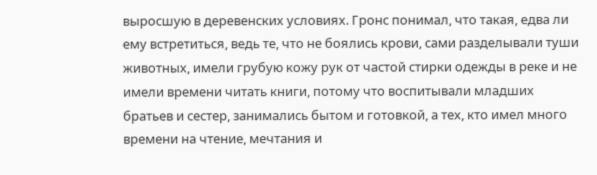выросшую в деревенских условиях. Гронс понимал, что такая, едва ли ему встретиться, ведь те, что не боялись крови, сами разделывали туши животных, имели грубую кожу рук от частой стирки одежды в реке и не имели времени читать книги, потому что воспитывали младших братьев и сестер, занимались бытом и готовкой, а тех, кто имел много времени на чтение, мечтания и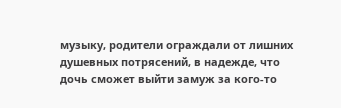музыку, родители ограждали от лишних душевных потрясений, в надежде, что дочь сможет выйти замуж за кого-то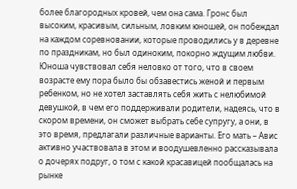более благородных кровей, чем она сама. Гронс был высоким, красивым, сильным, ловким юношей, он побеждал на каждом соревновании, которые проводились у в деревне по праздникам, но был одиноким, покорно ждущим любви. Юноша чувствовал себя неловко от того, что в своем возрасте ему пора было бы обзавестись женой и первым ребенком, но не хотел заставлять себя жить с нелюбимой девушкой, в чем его поддерживали родители, надеясь, что в скором времени, он сможет выбрать себе супругу, а они, в это время, предлагали различные варианты. Его мать – Авис активно участвовала в этом и воодушевленно рассказывала о дочерях подруг, о том с какой красавицей пообщалась на рынке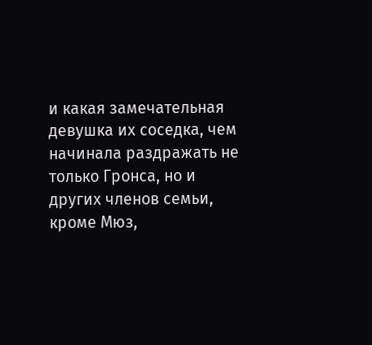и какая замечательная девушка их соседка, чем начинала раздражать не только Гронса, но и других членов семьи, кроме Мюз,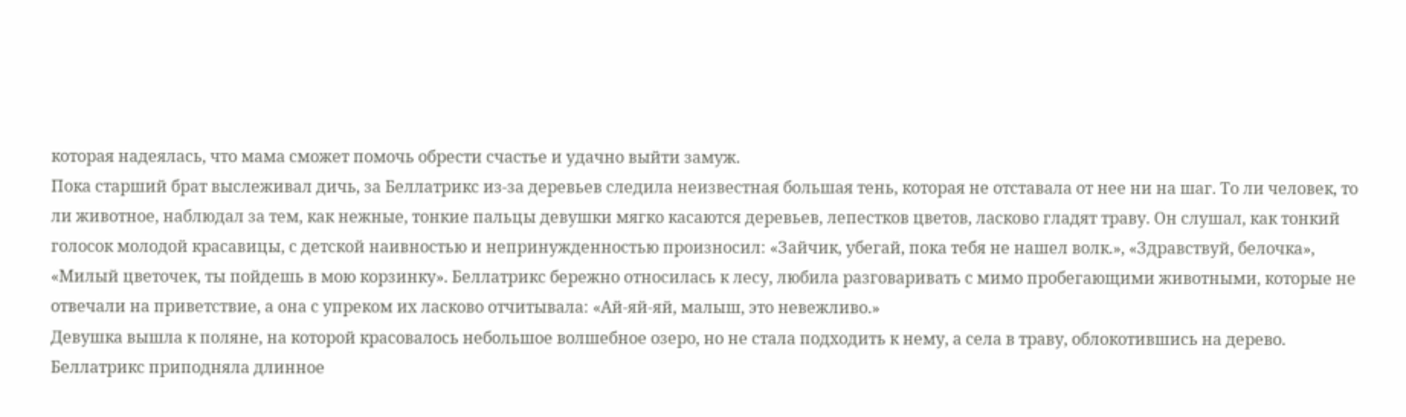которая надеялась, что мама сможет помочь обрести счастье и удачно выйти замуж.
Пока старший брат выслеживал дичь, за Беллатрикс из-за деревьев следила неизвестная большая тень, которая не отставала от нее ни на шаг. То ли человек, то ли животное, наблюдал за тем, как нежные, тонкие пальцы девушки мягко касаются деревьев, лепестков цветов, ласково гладят траву. Он слушал, как тонкий голосок молодой красавицы, с детской наивностью и непринужденностью произносил: «Зайчик, убегай, пока тебя не нашел волк.», «Здравствуй, белочка», «Милый цветочек, ты пойдешь в мою корзинку». Беллатрикс бережно относилась к лесу, любила разговаривать с мимо пробегающими животными, которые не отвечали на приветствие, а она с упреком их ласково отчитывала: «Ай-яй-яй, малыш, это невежливо.»
Девушка вышла к поляне, на которой красовалось небольшое волшебное озеро, но не стала подходить к нему, а села в траву, облокотившись на дерево. Беллатрикс приподняла длинное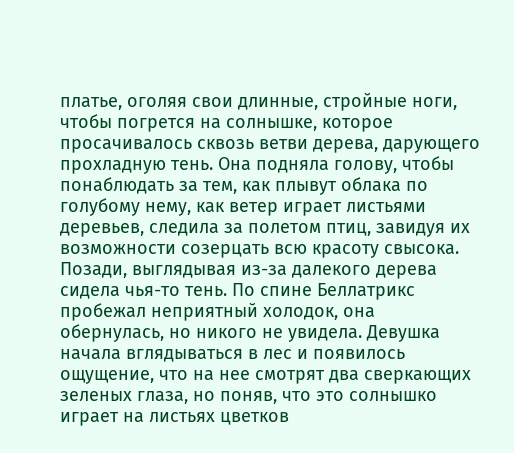платье, оголяя свои длинные, стройные ноги, чтобы погрется на солнышке, которое просачивалось сквозь ветви дерева, дарующего прохладную тень. Она подняла голову, чтобы понаблюдать за тем, как плывут облака по голубому нему, как ветер играет листьями деревьев, следила за полетом птиц, завидуя их возможности созерцать всю красоту свысока.
Позади, выглядывая из-за далекого дерева сидела чья-то тень. По спине Беллатрикс пробежал неприятный холодок, она обернулась, но никого не увидела. Девушка начала вглядываться в лес и появилось ощущение, что на нее смотрят два сверкающих зеленых глаза, но поняв, что это солнышко играет на листьях цветков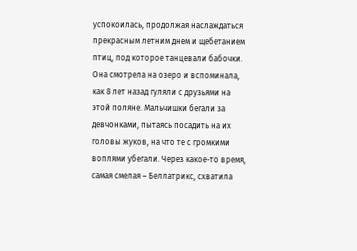успокоилась, продолжая наслаждаться прекрасным летним днем и щебетанием птиц, под которое танцевали бабочки.
Она смотрела на озеро и вспоминала, как 8 лет назад гуляли с друзьями на этой поляне. Мальчишки бегали за девчонками, пытаясь посадить на их головы жуков, на что те с громкими воплями убегали. Через какое-то время, самая смелая – Беллатрикс, схватила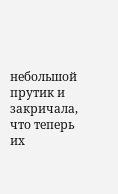небольшой прутик и закричала, что теперь их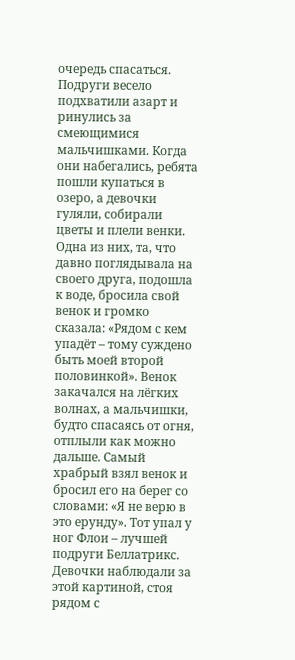очередь спасаться. Подруги весело подхватили азарт и ринулись за смеющимися мальчишками. Когда они набегались, ребята пошли купаться в озеро, а девочки гуляли, собирали цветы и плели венки.
Одна из них, та, что давно поглядывала на своего друга, подошла к воде, бросила свой венок и громко сказала: «Рядом с кем упадёт – тому суждено быть моей второй половинкой». Венок закачался на лёгких волнах, а мальчишки, будто спасаясь от огня, отплыли как можно дальше. Самый храбрый взял венок и бросил его на берег со словами: «Я не верю в это ерунду». Тот упал у ног Флои – лучшей подруги Беллатрикс. Девочки наблюдали за этой картиной, стоя рядом с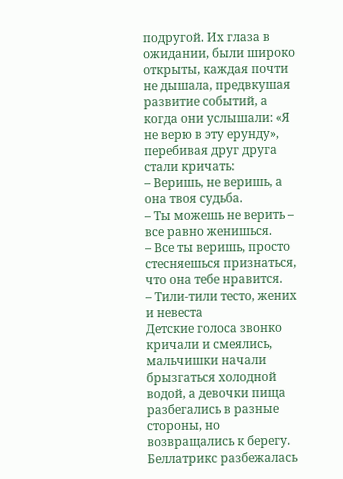подругой. Их глаза в ожидании, были широко открыты, каждая почти не дышала, предвкушая развитие событий, а когда они услышали: «Я не верю в эту ерунду», перебивая друг друга стали кричать:
– Веришь, не веришь, а она твоя судьба.
– Ты можешь не верить – все равно женишься.
– Все ты веришь, просто стесняешься признаться, что она тебе нравится.
– Тили-тили тесто, жених и невеста
Детские голоса звонко кричали и смеялись, мальчишки начали брызгаться холодной водой, а девочки пища разбегались в разные стороны, но возвращались к берегу. Беллатрикс разбежалась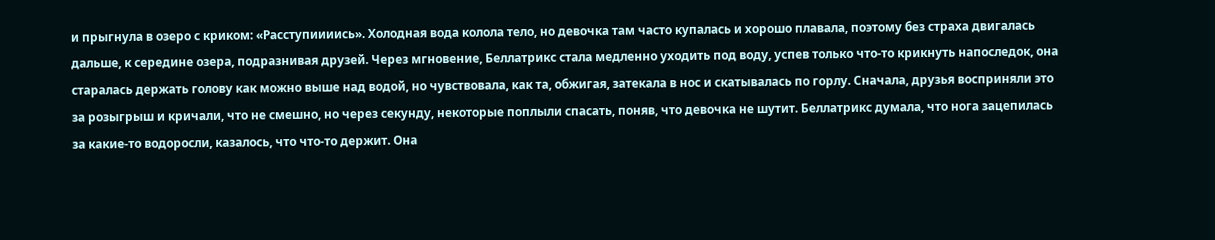и прыгнула в озеро с криком: «Расступиииись». Холодная вода колола тело, но девочка там часто купалась и хорошо плавала, поэтому без страха двигалась дальше, к середине озера, подразнивая друзей. Через мгновение, Беллатрикс стала медленно уходить под воду, успев только что-то крикнуть напоследок, она старалась держать голову как можно выше над водой, но чувствовала, как та, обжигая, затекала в нос и скатывалась по горлу. Сначала, друзья восприняли это за розыгрыш и кричали, что не смешно, но через секунду, некоторые поплыли спасать, поняв, что девочка не шутит. Беллатрикс думала, что нога зацепилась за какие-то водоросли, казалось, что что-то держит. Она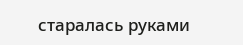старалась руками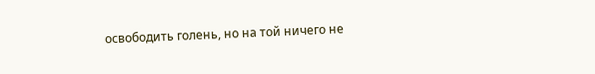освободить голень, но на той ничего не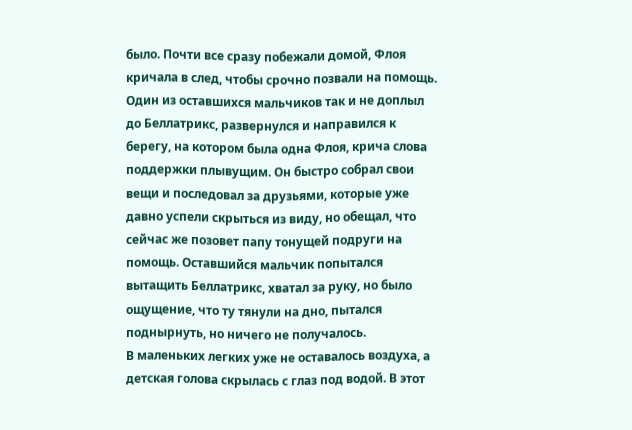было. Почти все сразу побежали домой, Флоя кричала в след, чтобы срочно позвали на помощь. Один из оставшихся мальчиков так и не доплыл до Беллатрикс, развернулся и направился к берегу, на котором была одна Флоя, крича слова поддержки плывущим. Он быстро собрал свои вещи и последовал за друзьями, которые уже давно успели скрыться из виду, но обещал, что сейчас же позовет папу тонущей подруги на помощь. Оставшийся мальчик попытался вытащить Беллатрикс, хватал за руку, но было ощущение, что ту тянули на дно, пытался поднырнуть, но ничего не получалось.
В маленьких легких уже не оставалось воздуха, а детская голова скрылась с глаз под водой. В этот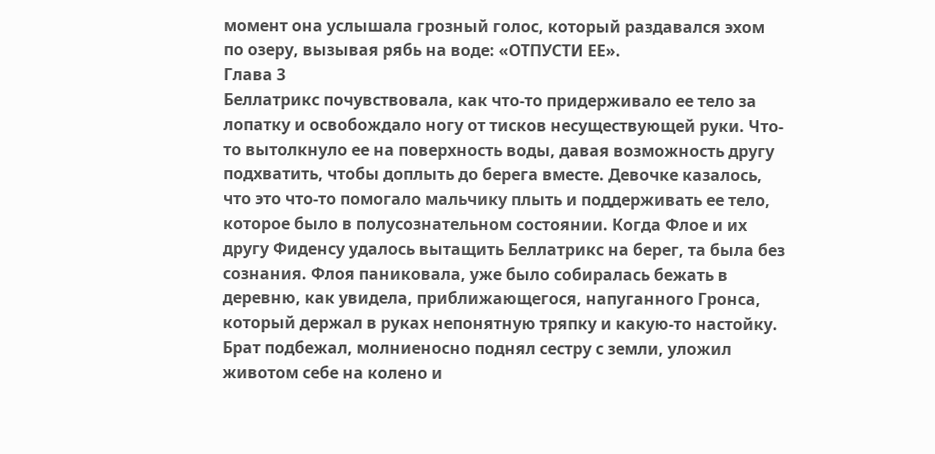момент она услышала грозный голос, который раздавался эхом по озеру, вызывая рябь на воде: «ОТПУСТИ ЕЕ».
Глава 3
Беллатрикс почувствовала, как что-то придерживало ее тело за лопатку и освобождало ногу от тисков несуществующей руки. Что-то вытолкнуло ее на поверхность воды, давая возможность другу подхватить, чтобы доплыть до берега вместе. Девочке казалось, что это что-то помогало мальчику плыть и поддерживать ее тело, которое было в полусознательном состоянии. Когда Флое и их другу Фиденсу удалось вытащить Беллатрикс на берег, та была без сознания. Флоя паниковала, уже было собиралась бежать в деревню, как увидела, приближающегося, напуганного Гронса, который держал в руках непонятную тряпку и какую-то настойку. Брат подбежал, молниеносно поднял сестру с земли, уложил животом себе на колено и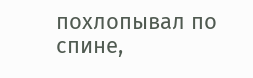похлопывал по спине,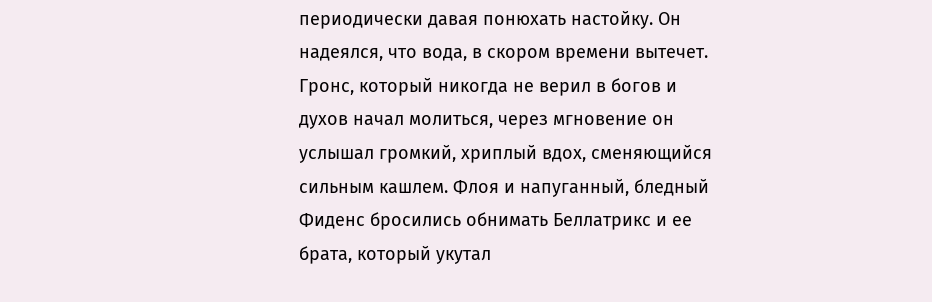периодически давая понюхать настойку. Он надеялся, что вода, в скором времени вытечет. Гронс, который никогда не верил в богов и духов начал молиться, через мгновение он услышал громкий, хриплый вдох, сменяющийся сильным кашлем. Флоя и напуганный, бледный Фиденс бросились обнимать Беллатрикс и ее брата, который укутал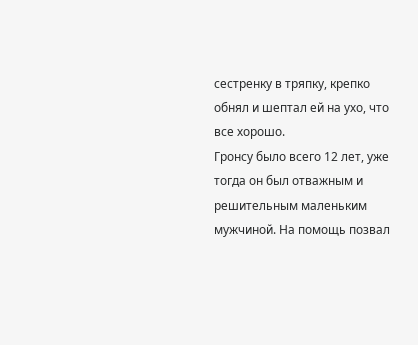сестренку в тряпку, крепко обнял и шептал ей на ухо, что все хорошо.
Гронсу было всего 12 лет, уже тогда он был отважным и решительным маленьким мужчиной. На помощь позвал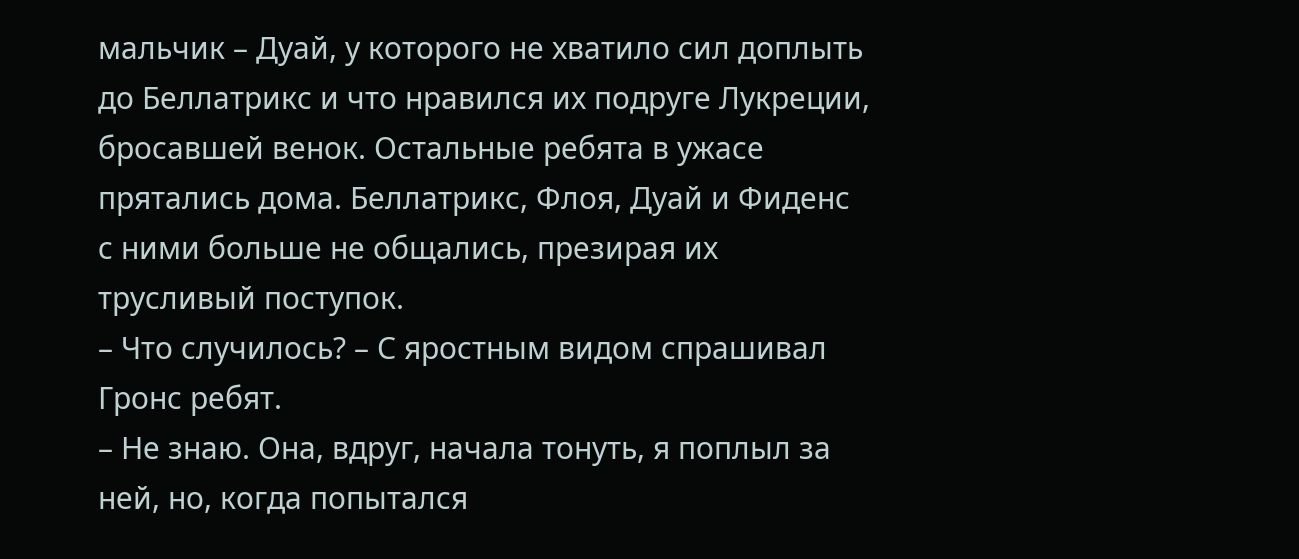мальчик – Дуай, у которого не хватило сил доплыть до Беллатрикс и что нравился их подруге Лукреции, бросавшей венок. Остальные ребята в ужасе прятались дома. Беллатрикс, Флоя, Дуай и Фиденс с ними больше не общались, презирая их трусливый поступок.
– Что случилось? – С яростным видом спрашивал Гронс ребят.
– Не знаю. Она, вдруг, начала тонуть, я поплыл за ней, но, когда попытался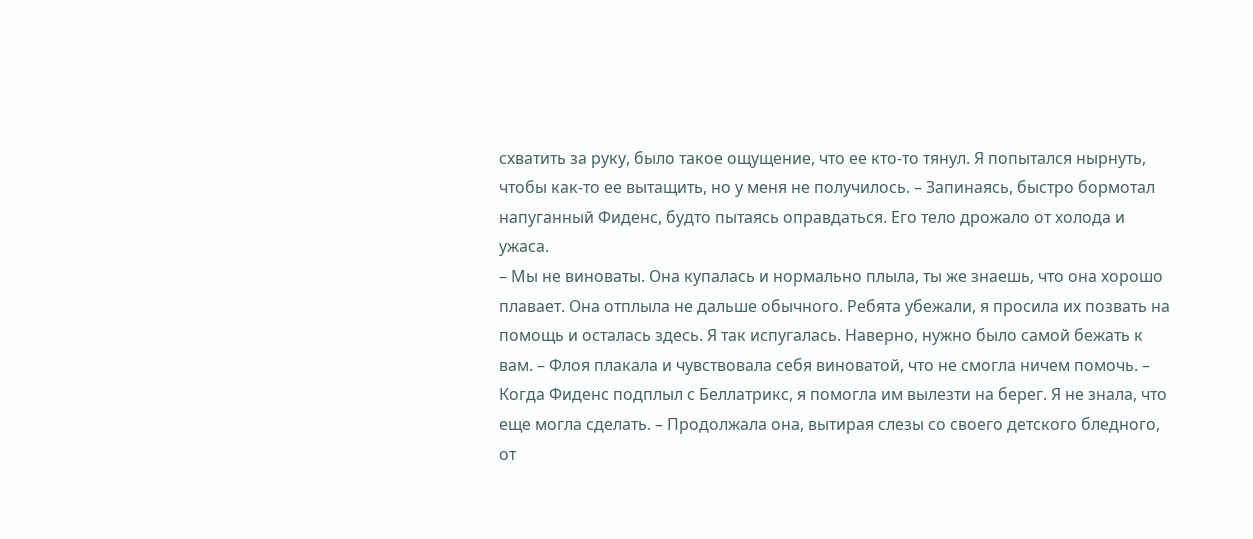схватить за руку, было такое ощущение, что ее кто-то тянул. Я попытался нырнуть, чтобы как-то ее вытащить, но у меня не получилось. – Запинаясь, быстро бормотал напуганный Фиденс, будто пытаясь оправдаться. Его тело дрожало от холода и ужаса.
– Мы не виноваты. Она купалась и нормально плыла, ты же знаешь, что она хорошо плавает. Она отплыла не дальше обычного. Ребята убежали, я просила их позвать на помощь и осталась здесь. Я так испугалась. Наверно, нужно было самой бежать к вам. – Флоя плакала и чувствовала себя виноватой, что не смогла ничем помочь. – Когда Фиденс подплыл с Беллатрикс, я помогла им вылезти на берег. Я не знала, что еще могла сделать. – Продолжала она, вытирая слезы со своего детского бледного, от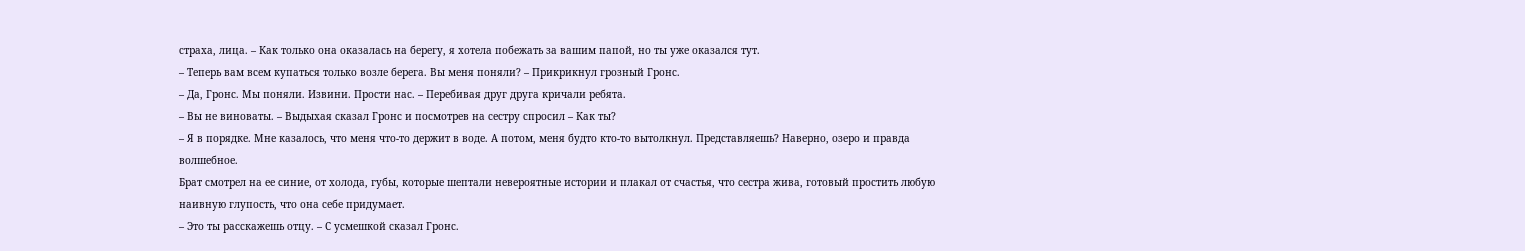страха, лица. – Как только она оказалась на берегу, я хотела побежать за вашим папой, но ты уже оказался тут.
– Теперь вам всем купаться только возле берега. Вы меня поняли? – Прикрикнул грозный Гронс.
– Да, Гронс. Мы поняли. Извини. Прости нас. – Перебивая друг друга кричали ребята.
– Вы не виноваты. – Выдыхая сказал Гронс и посмотрев на сестру спросил – Как ты?
– Я в порядке. Мне казалось, что меня что-то держит в воде. А потом, меня будто кто-то вытолкнул. Представляешь? Наверно, озеро и правда волшебное.
Брат смотрел на ее синие, от холода, губы, которые шептали невероятные истории и плакал от счастья, что сестра жива, готовый простить любую наивную глупость, что она себе придумает.
– Это ты расскажешь отцу. – С усмешкой сказал Гронс.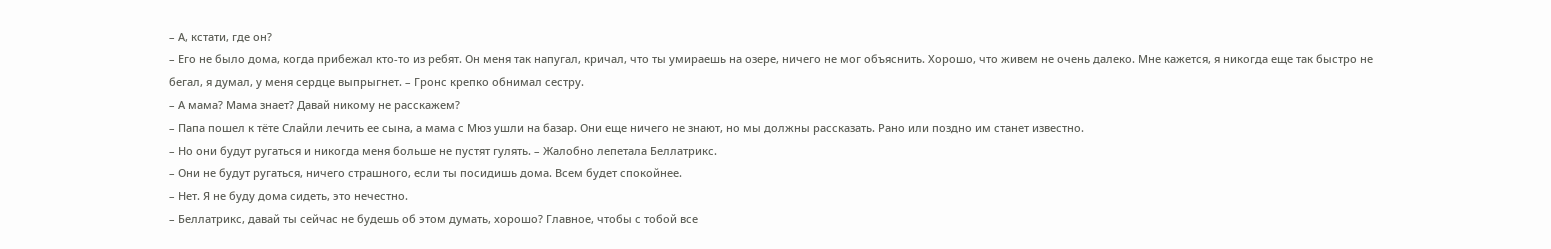– А, кстати, где он?
– Его не было дома, когда прибежал кто-то из ребят. Он меня так напугал, кричал, что ты умираешь на озере, ничего не мог объяснить. Хорошо, что живем не очень далеко. Мне кажется, я никогда еще так быстро не бегал, я думал, у меня сердце выпрыгнет. – Гронс крепко обнимал сестру.
– А мама? Мама знает? Давай никому не расскажем?
– Папа пошел к тёте Слайли лечить ее сына, а мама с Мюз ушли на базар. Они еще ничего не знают, но мы должны рассказать. Рано или поздно им станет известно.
– Но они будут ругаться и никогда меня больше не пустят гулять. – Жалобно лепетала Беллатрикс.
– Они не будут ругаться, ничего страшного, если ты посидишь дома. Всем будет спокойнее.
– Нет. Я не буду дома сидеть, это нечестно.
– Беллатрикс, давай ты сейчас не будешь об этом думать, хорошо? Главное, чтобы с тобой все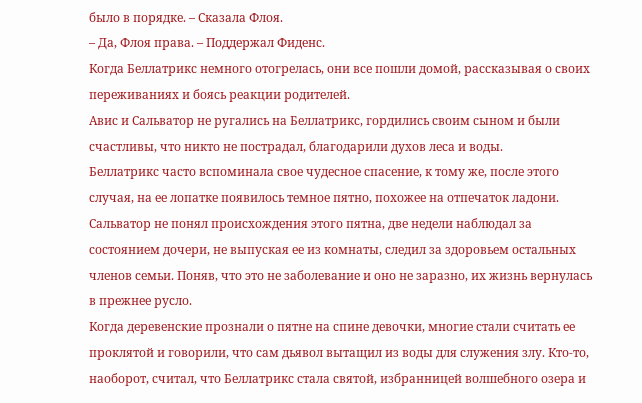было в порядке. – Сказала Флоя.
– Да, Флоя права. – Поддержал Фиденс.
Когда Беллатрикс немного отогрелась, они все пошли домой, рассказывая о своих переживаниях и боясь реакции родителей.
Авис и Сальватор не ругались на Беллатрикс, гордились своим сыном и были счастливы, что никто не пострадал, благодарили духов леса и воды.
Беллатрикс часто вспоминала свое чудесное спасение, к тому же, после этого случая, на ее лопатке появилось темное пятно, похожее на отпечаток ладони. Сальватор не понял происхождения этого пятна, две недели наблюдал за состоянием дочери, не выпуская ее из комнаты, следил за здоровьем остальных членов семьи. Поняв, что это не заболевание и оно не заразно, их жизнь вернулась в прежнее русло.
Когда деревенские прознали о пятне на спине девочки, многие стали считать ее проклятой и говорили, что сам дьявол вытащил из воды для служения злу. Кто-то, наоборот, считал, что Беллатрикс стала святой, избранницей волшебного озера и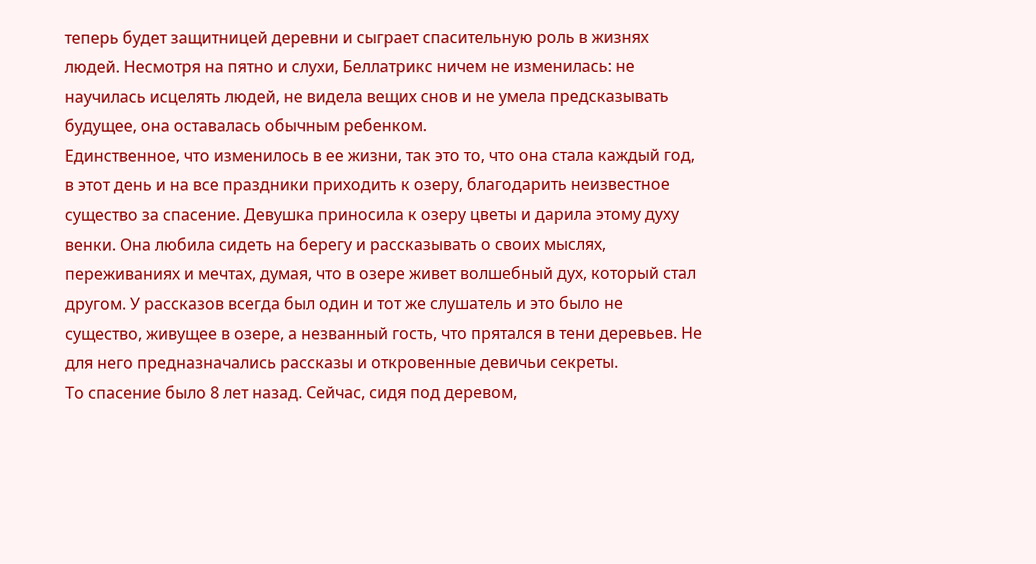теперь будет защитницей деревни и сыграет спасительную роль в жизнях людей. Несмотря на пятно и слухи, Беллатрикс ничем не изменилась: не научилась исцелять людей, не видела вещих снов и не умела предсказывать будущее, она оставалась обычным ребенком.
Единственное, что изменилось в ее жизни, так это то, что она стала каждый год, в этот день и на все праздники приходить к озеру, благодарить неизвестное существо за спасение. Девушка приносила к озеру цветы и дарила этому духу венки. Она любила сидеть на берегу и рассказывать о своих мыслях, переживаниях и мечтах, думая, что в озере живет волшебный дух, который стал другом. У рассказов всегда был один и тот же слушатель и это было не существо, живущее в озере, а незванный гость, что прятался в тени деревьев. Не для него предназначались рассказы и откровенные девичьи секреты.
То спасение было 8 лет назад. Сейчас, сидя под деревом,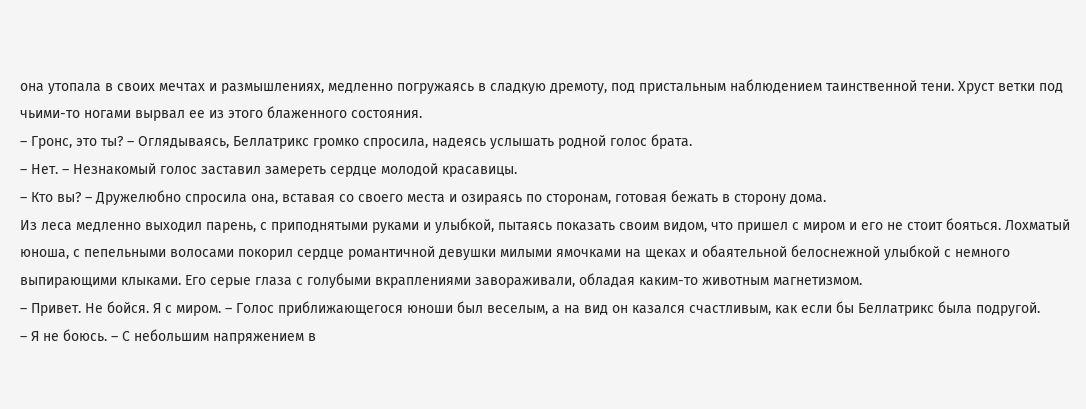она утопала в своих мечтах и размышлениях, медленно погружаясь в сладкую дремоту, под пристальным наблюдением таинственной тени. Хруст ветки под чьими-то ногами вырвал ее из этого блаженного состояния.
– Гронс, это ты? – Оглядываясь, Беллатрикс громко спросила, надеясь услышать родной голос брата.
– Нет. – Незнакомый голос заставил замереть сердце молодой красавицы.
– Кто вы? – Дружелюбно спросила она, вставая со своего места и озираясь по сторонам, готовая бежать в сторону дома.
Из леса медленно выходил парень, с приподнятыми руками и улыбкой, пытаясь показать своим видом, что пришел с миром и его не стоит бояться. Лохматый юноша, с пепельными волосами покорил сердце романтичной девушки милыми ямочками на щеках и обаятельной белоснежной улыбкой с немного выпирающими клыками. Его серые глаза с голубыми вкраплениями завораживали, обладая каким-то животным магнетизмом.
– Привет. Не бойся. Я с миром. – Голос приближающегося юноши был веселым, а на вид он казался счастливым, как если бы Беллатрикс была подругой.
– Я не боюсь. – С небольшим напряжением в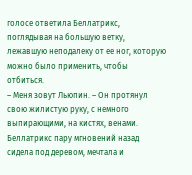голосе ответила Беллатрикс, поглядывая на большую ветку, лежавшую неподалеку от ее ног, которую можно было применить, чтобы отбиться.
– Меня зовут Льюпин. – Он протянул свою жилистую руку, с немного выпирающими, на кистях, венами.
Беллатрикс пару мгновений назад сидела под деревом, мечтала и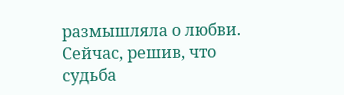размышляла о любви. Сейчас, решив, что судьба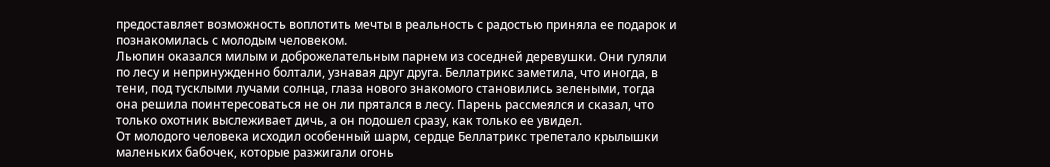предоставляет возможность воплотить мечты в реальность с радостью приняла ее подарок и познакомилась с молодым человеком.
Льюпин оказался милым и доброжелательным парнем из соседней деревушки. Они гуляли по лесу и непринужденно болтали, узнавая друг друга. Беллатрикс заметила, что иногда, в тени, под тусклыми лучами солнца, глаза нового знакомого становились зелеными, тогда она решила поинтересоваться не он ли прятался в лесу. Парень рассмеялся и сказал, что только охотник выслеживает дичь, а он подошел сразу, как только ее увидел.
От молодого человека исходил особенный шарм, сердце Беллатрикс трепетало крылышки маленьких бабочек, которые разжигали огонь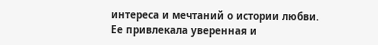интереса и мечтаний о истории любви. Ее привлекала уверенная и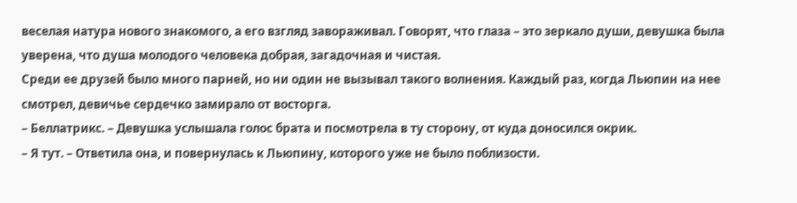веселая натура нового знакомого, а его взгляд завораживал. Говорят, что глаза – это зеркало души, девушка была уверена, что душа молодого человека добрая, загадочная и чистая.
Среди ее друзей было много парней, но ни один не вызывал такого волнения. Каждый раз, когда Льюпин на нее смотрел, девичье сердечко замирало от восторга.
– Беллатрикс. – Девушка услышала голос брата и посмотрела в ту сторону, от куда доносился окрик.
– Я тут. – Ответила она, и повернулась к Льюпину, которого уже не было поблизости.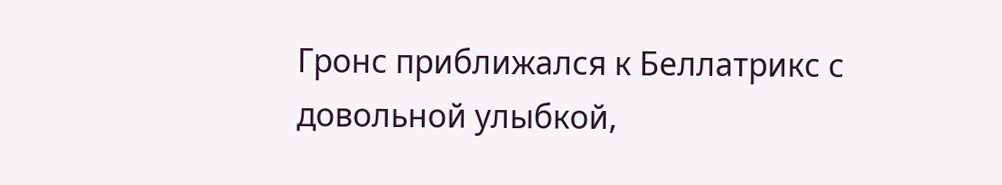Гронс приближался к Беллатрикс с довольной улыбкой,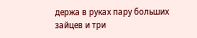держа в руках пару больших зайцев и три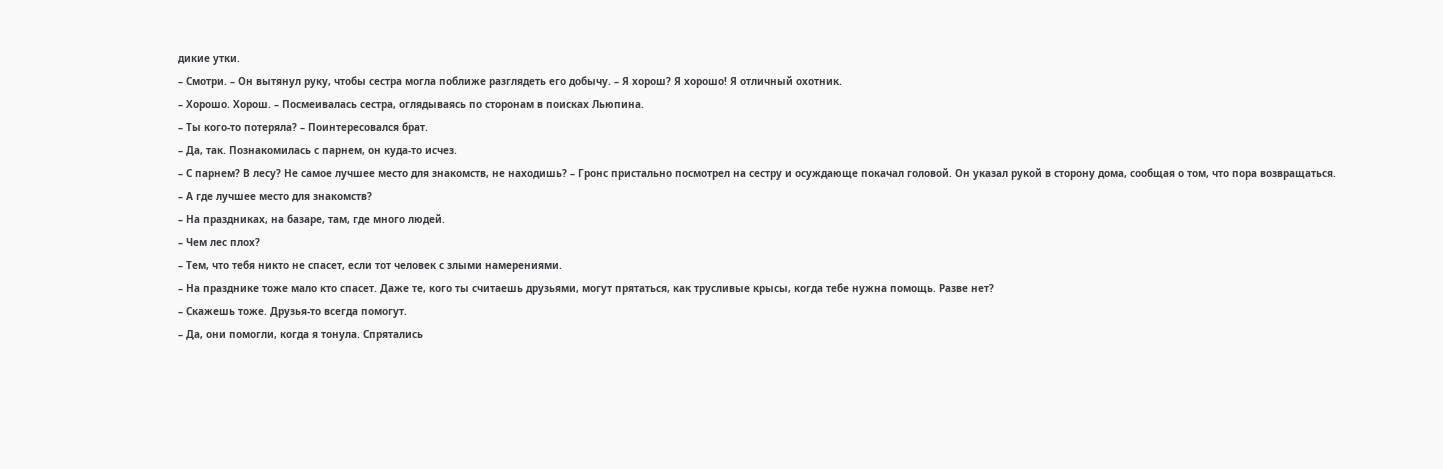дикие утки.
– Смотри. – Он вытянул руку, чтобы сестра могла поближе разглядеть его добычу. – Я хорош? Я хорошо! Я отличный охотник.
– Хорошо. Хорош. – Посмеивалась сестра, оглядываясь по сторонам в поисках Льюпина.
– Ты кого-то потеряла? – Поинтересовался брат.
– Да, так. Познакомилась с парнем, он куда-то исчез.
– С парнем? В лесу? Не самое лучшее место для знакомств, не находишь? – Гронс пристально посмотрел на сестру и осуждающе покачал головой. Он указал рукой в сторону дома, сообщая о том, что пора возвращаться.
– А где лучшее место для знакомств?
– На праздниках, на базаре, там, где много людей.
– Чем лес плох?
– Тем, что тебя никто не спасет, если тот человек с злыми намерениями.
– На празднике тоже мало кто спасет. Даже те, кого ты считаешь друзьями, могут прятаться, как трусливые крысы, когда тебе нужна помощь. Разве нет?
– Скажешь тоже. Друзья-то всегда помогут.
– Да, они помогли, когда я тонула. Спрятались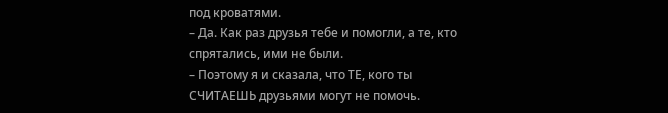под кроватями.
– Да. Как раз друзья тебе и помогли, а те, кто спрятались, ими не были.
– Поэтому я и сказала, что ТЕ, кого ты СЧИТАЕШЬ друзьями могут не помочь.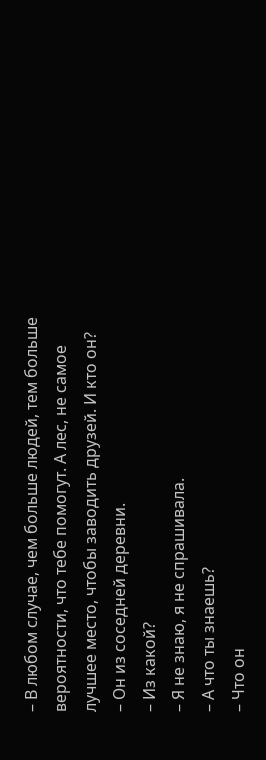– В любом случае, чем больше людей, тем больше вероятности, что тебе помогут. А лес, не самое лучшее место, чтобы заводить друзей. И кто он?
– Он из соседней деревни.
– Из какой?
– Я не знаю, я не спрашивала.
– А что ты знаешь?
– Что он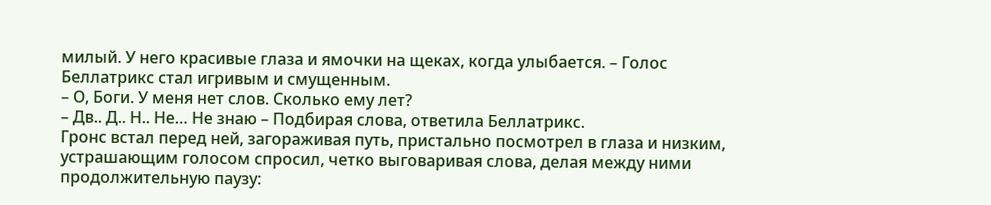милый. У него красивые глаза и ямочки на щеках, когда улыбается. – Голос Беллатрикс стал игривым и смущенным.
– О, Боги. У меня нет слов. Сколько ему лет?
– Дв.. Д.. Н.. Не… Не знаю – Подбирая слова, ответила Беллатрикс.
Гронс встал перед ней, загораживая путь, пристально посмотрел в глаза и низким, устрашающим голосом спросил, четко выговаривая слова, делая между ними продолжительную паузу: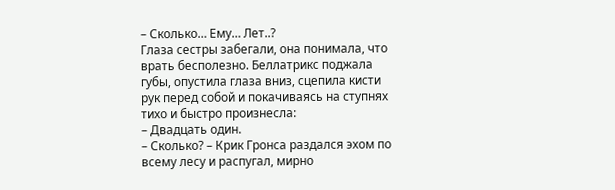– Сколько… Ему… Лет..?
Глаза сестры забегали, она понимала, что врать бесполезно. Беллатрикс поджала губы, опустила глаза вниз, сцепила кисти рук перед собой и покачиваясь на ступнях тихо и быстро произнесла:
– Двадцать один.
– Сколько? – Крик Гронса раздался эхом по всему лесу и распугал, мирно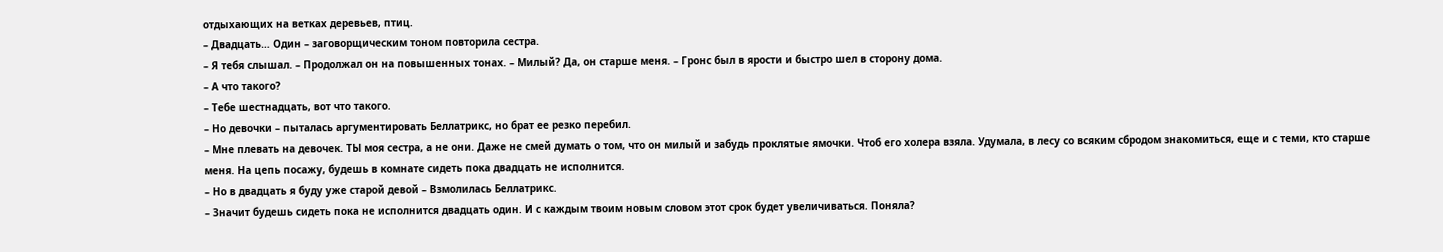отдыхающих на ветках деревьев, птиц.
– Двадцать… Один – заговорщическим тоном повторила сестра.
– Я тебя слышал. – Продолжал он на повышенных тонах. – Милый? Да, он старше меня. – Гронс был в ярости и быстро шел в сторону дома.
– А что такого?
– Тебе шестнадцать, вот что такого.
– Но девочки – пыталась аргументировать Беллатрикс, но брат ее резко перебил.
– Мне плевать на девочек. ТЫ моя сестра, а не они. Даже не смей думать о том, что он милый и забудь проклятые ямочки. Чтоб его холера взяла. Удумала, в лесу со всяким сбродом знакомиться, еще и с теми, кто старше меня. На цепь посажу, будешь в комнате сидеть пока двадцать не исполнится.
– Но в двадцать я буду уже старой девой – Взмолилась Беллатрикс.
– Значит будешь сидеть пока не исполнится двадцать один. И с каждым твоим новым словом этот срок будет увеличиваться. Поняла?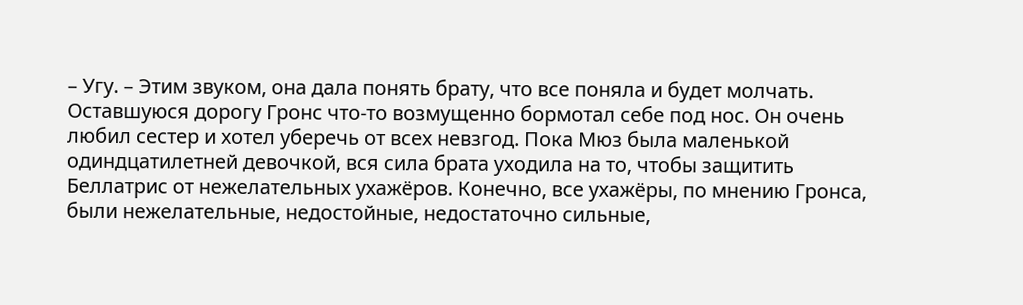– Угу. – Этим звуком, она дала понять брату, что все поняла и будет молчать.
Оставшуюся дорогу Гронс что-то возмущенно бормотал себе под нос. Он очень любил сестер и хотел уберечь от всех невзгод. Пока Мюз была маленькой одиндцатилетней девочкой, вся сила брата уходила на то, чтобы защитить Беллатрис от нежелательных ухажёров. Конечно, все ухажёры, по мнению Гронса, были нежелательные, недостойные, недостаточно сильные,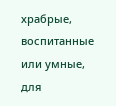храбрые, воспитанные или умные, для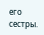его сестры.